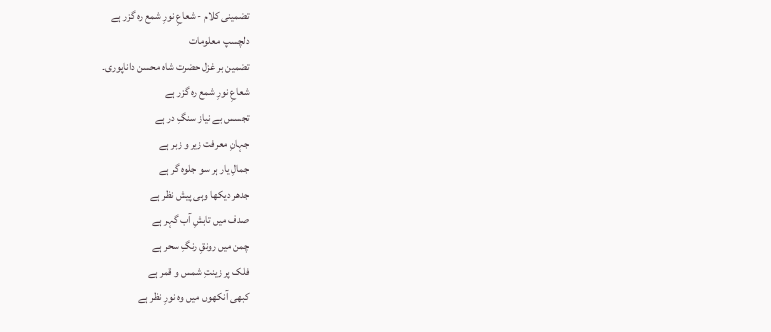تضمینی کلام - شعاعِ نورِ شمع رہ گزر ہے
دلچسپ معلومات
تضمین بر غزل حضرت شاہ محسن داناپوری۔
شعاعِ نورِ شمع رہ گزر ہے
تجسس بے نیاز سنگِ در ہے
جہانِ معرفت زیر و زبر ہے
جمالِ یار ہر سو جلوہ گر ہے
جدھر دیکھا وہی پیش نظر ہے
صدف میں تابشِ آب گہر ہے
چمن میں رونقِ رنگِ سحر ہے
فلک پر زینتِ شمس و قمر ہے
کبھی آنکھوں میں وہ نورِ نظر ہے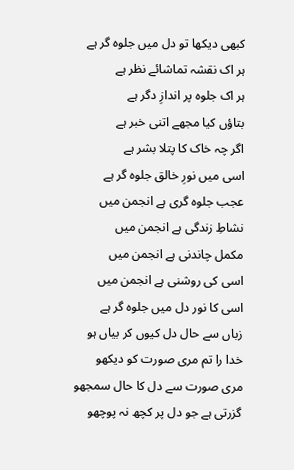کبھی دیکھا تو دل میں جلوہ گر ہے
ہر اک نقشہ تماشائے نظر ہے
ہر اک جلوہ پر اندازِ دگر ہے
بتاؤں کیا مجھے اتنی خبر ہے
اگر چہ خاک کا پتلا بشر ہے
اسی میں نورِ خالق جلوہ گر ہے
عجب جلوہ گری ہے انجمن میں
نشاطِ زندگی ہے انجمن میں
مکمل چاندنی ہے انجمن میں
اسی کی روشنی ہے انجمن میں
اسی کا نور دل میں جلوہ گر ہے
زباں سے حال دل کیوں کر بیاں ہو
خدا را تم مری صورت کو دیکھو
مری صورت سے دل کا حال سمجھو
گزرتی ہے جو دل پر کچھ نہ پوچھو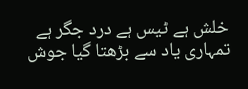خلش ہے ٹیس ہے درد جگر ہے
تمہاری یاد سے بڑھتا گیا جوش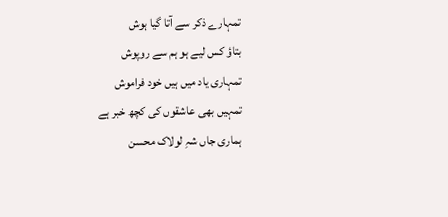تمہارے ذکر سے آتا گیا ہوش
بتاؤ کس لیے ہو ہم سے روپوش
تمہاری یاد میں ہیں خود فراموش
تمہیں بھی عاشقوں کی کچھ خبر ہے
ہماری جاں شہِ لولاک محسن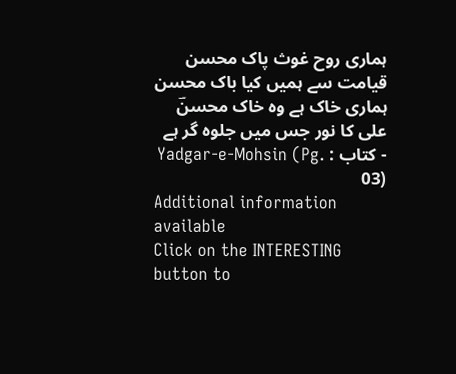ہماری روح غوث پاک محسن
قیامت سے ہمیں کیا باک محسن
ہماری خاک ہے وہ خاک محسنؔ
علی کا نور جس میں جلوہ گر ہے
- کتاب : Yadgar-e-Mohsin (Pg. 03)
Additional information available
Click on the INTERESTING button to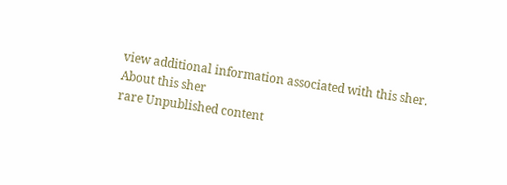view additional information associated with this sher.
About this sher
rare Unpublished content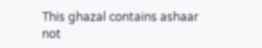This ghazal contains ashaar not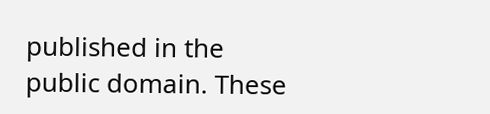published in the public domain. These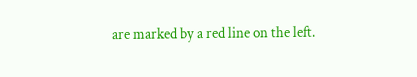are marked by a red line on the left.